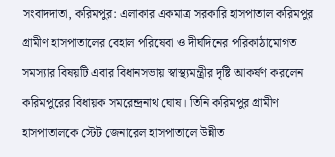সংবাদদাতা, করিমপুর: এলাকার একমাত্র সরকারি হাসপাতাল করিমপুর গ্রামীণ হাসপাতালের বেহাল পরিষেবা ও দীর্ঘদিনের পরিকাঠামোগত সমস্যার বিষয়টি এবার বিধানসভায় স্বাস্থ্যমন্ত্রীর দৃষ্টি আকর্ষণ করলেন করিমপুরের বিধায়ক সমরেন্দ্রনাথ ঘোষ। তিনি করিমপুর গ্রামীণ হাসপাতালকে স্টেট জেনারেল হাসপাতালে উন্নীত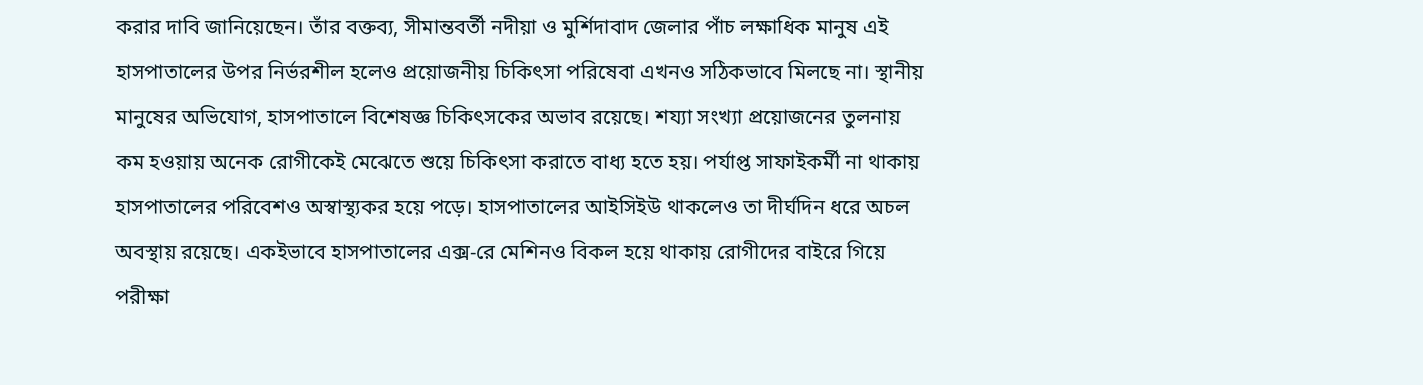করার দাবি জানিয়েছেন। তাঁর বক্তব্য, সীমান্তবর্তী নদীয়া ও মুর্শিদাবাদ জেলার পাঁচ লক্ষাধিক মানুষ এই হাসপাতালের উপর নির্ভরশীল হলেও প্রয়োজনীয় চিকিৎসা পরিষেবা এখনও সঠিকভাবে মিলছে না। স্থানীয় মানুষের অভিযোগ, হাসপাতালে বিশেষজ্ঞ চিকিৎসকের অভাব রয়েছে। শয্যা সংখ্যা প্রয়োজনের তুলনায় কম হওয়ায় অনেক রোগীকেই মেঝেতে শুয়ে চিকিৎসা করাতে বাধ্য হতে হয়। পর্যাপ্ত সাফাইকর্মী না থাকায় হাসপাতালের পরিবেশও অস্বাস্থ্যকর হয়ে পড়ে। হাসপাতালের আইসিইউ থাকলেও তা দীর্ঘদিন ধরে অচল অবস্থায় রয়েছে। একইভাবে হাসপাতালের এক্স-রে মেশিনও বিকল হয়ে থাকায় রোগীদের বাইরে গিয়ে পরীক্ষা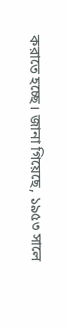করাতে হচ্ছে। জানা গিয়েছে, ১৯৫৩ সালে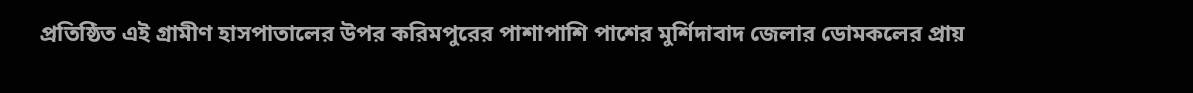প্রতিষ্ঠিত এই গ্রামীণ হাসপাতালের উপর করিমপুরের পাশাপাশি পাশের মুর্শিদাবাদ জেলার ডোমকলের প্রায়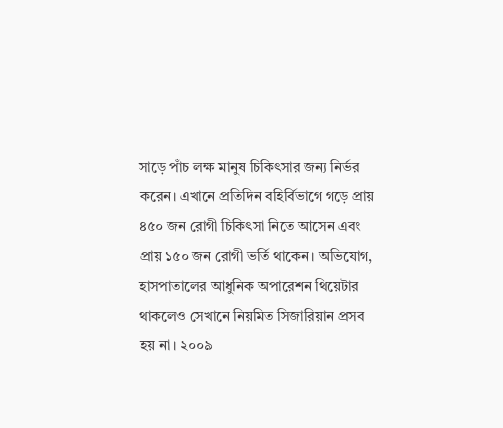সাড়ে পাঁচ লক্ষ মানুষ চিকিৎসার জন্য নির্ভর করেন। এখানে প্রতিদিন বহির্বিভাগে গড়ে প্রায় ৪৫০ জন রোগী চিকিৎসা নিতে আসেন এবং প্রায় ১৫০ জন রোগী ভর্তি থাকেন। অভিযোগ, হাসপাতালের আধুনিক অপারেশন থিয়েটার থাকলেও সেখানে নিয়মিত সিজারিয়ান প্রসব হয় না। ২০০৯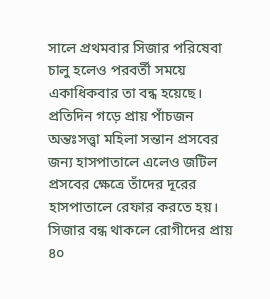সালে প্রথমবার সিজার পরিষেবা চালু হলেও পরবর্তী সময়ে একাধিকবার তা বন্ধ হয়েছে। প্রতিদিন গড়ে প্রায় পাঁচজন অন্তঃসত্ত্বা মহিলা সন্তান প্রসবের জন্য হাসপাতালে এলেও জটিল প্রসবের ক্ষেত্রে তাঁদের দূরের হাসপাতালে রেফার করতে হয়। সিজার বন্ধ থাকলে রোগীদের প্রায় ৪০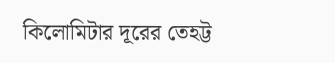কিলোমিটার দূরের তেহট্ট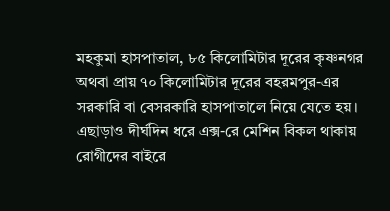মহকুমা হাসপাতাল, ৮৫ কিলোমিটার দূরের কৃষ্ণনগর অথবা প্রায় ৭০ কিলোমিটার দূরের বহরমপুর-এর সরকারি বা বেসরকারি হাসপাতালে নিয়ে যেতে হয়। এছাড়াও দীর্ঘদিন ধরে এক্স-রে মেশিন বিকল থাকায় রোগীদের বাইরে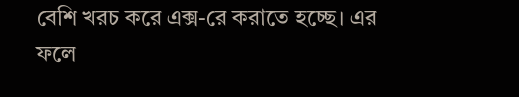বেশি খরচ করে এক্স-রে করাতে হচ্ছে। এর ফলে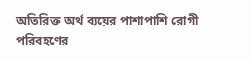অতিরিক্ত অর্থ ব্যয়ের পাশাপাশি রোগী পরিবহণের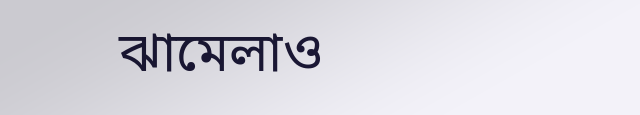ঝামেলাও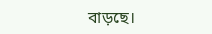বাড়ছে।